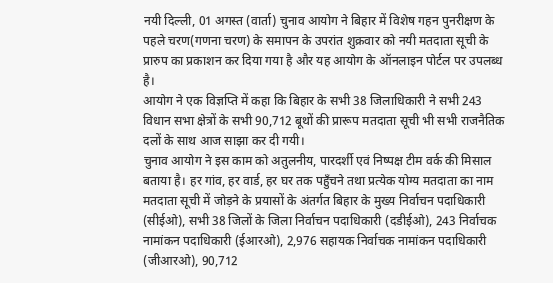नयी दिल्ली, 01 अगस्त (वार्ता) चुनाव आयोग ने बिहार में विशेष गहन पुनरीक्षण के पहले चरण(गणना चरण) के समापन के उपरांत शुक्रवार को नयी मतदाता सूची के प्रारुप का प्रकाशन कर दिया गया है और यह आयोग के ऑनलाइन पोर्टल पर उपलब्ध है।
आयोग ने एक विज्ञप्ति में कहा कि बिहार के सभी 38 जिलाधिकारी ने सभी 243 विधान सभा क्षेत्रों के सभी 90,712 बूथों की प्रारूप मतदाता सूची भी सभी राजनैतिक दलों के साथ आज साझा कर दी गयी।
चुनाव आयोग ने इस काम को अतुलनीय, पारदर्शी एवं निष्पक्ष टीम वर्क की मिसाल बताया है। हर गांव, हर वार्ड, हर घर तक पहुँचने तथा प्रत्येक योग्य मतदाता का नाम मतदाता सूची में जोड़ने के प्रयासों के अंतर्गत बिहार के मुख्य निर्वाचन पदाधिकारी (सीईओ), सभी 38 जिलों के जिला निर्वाचन पदाधिकारी (दडीईओ), 243 निर्वाचक नामांकन पदाधिकारी (ईआरओ), 2,976 सहायक निर्वाचक नामांकन पदाधिकारी (जीआरओ), 90,712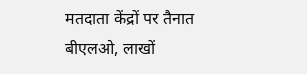मतदाता केंद्रों पर तैनात बीएलओ, लाखों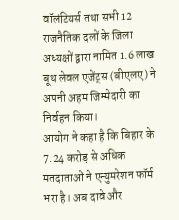वॉलंटियर्स तथा सभी 12 राजनैतिक दलों के जिला अध्यक्षों द्वारा नामित 1.6 लाख बूथ लेवल एजेंट्स (बीएलए) ने अपनी अहम जिम्मेदारी का निर्वहन किया।
आयोग ने कहा है कि बिहार के 7.24 करोड़ से अधिक मतदाताओं ने एन्युमरेशन फॉर्म भरा है। अब दावे और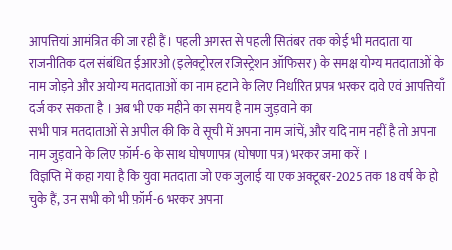आपत्तियां आमंत्रित की जा रही हैं। पहली अगस्त से पहली सितंबर तक कोई भी मतदाता या राजनीतिक दल संबंधित ईआरओ (इलेक्ट्रोरल रजिस्ट्रेशन ऑफिसर) के समक्ष योग्य मतदाताओं के नाम जोड़ने और अयोग्य मतदाताओं का नाम हटाने के लिए निर्धारित प्रपत्र भरकर दावे एवं आपत्तियाँ दर्ज कर सकता है । अब भी एक महीने का समय है नाम जुड़वाने का
सभी पात्र मतदाताओं से अपील की कि वे सूची में अपना नाम जांचें, और यदि नाम नहीं है तो अपना नाम जुड़वाने के लिए फ़ॉर्म-6 के साथ घोषणापत्र (घोषणा पत्र) भरकर जमा करें ।
विज्ञप्ति में कहा गया है कि युवा मतदाता जो एक जुलाई या एक अक्टूबर-2025 तक 18 वर्ष के हो चुके हैं, उन सभी को भी फ़ॉर्म-6 भरकर अपना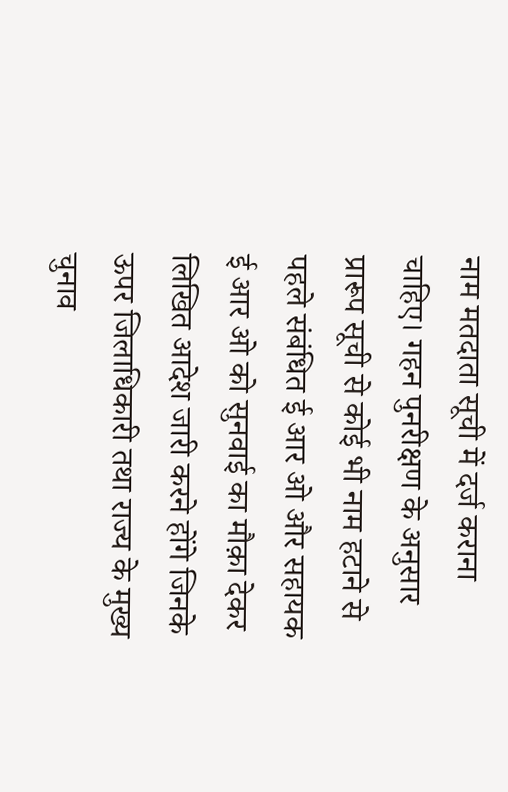नाम मतदाता सूची में दर्ज कराना चाहिए। गहन पुनरीक्षण के अनुसार प्रारूप सूची से कोई भी नाम हटाने से पहले संबंधित ई आर ओ और सहायक ई आर ओ को सुनवाई का मौक़ा देकर लिखित आदेश जारी करने होंगे जिनके ऊपर जिलाधिकारी तथा राज्य के मुख्य चुनाव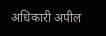अधिकारी अपील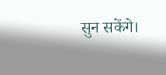सुन सकेंगे।